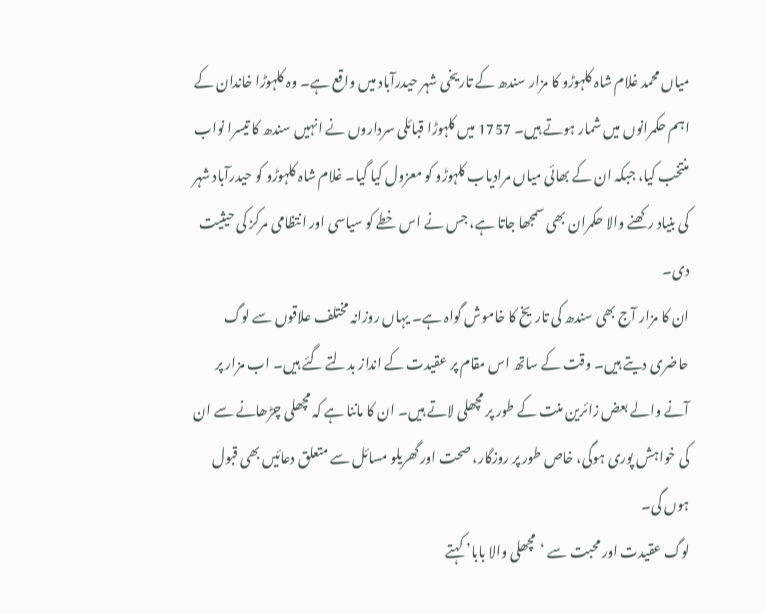میاں محمد غلام شاہ کلہوڑو کا مزار سندھ کے تاریخی شہر حیدرآباد میں واقع ہے۔ وہ کلہوڑا خاندان کے اہم حکمرانوں میں شمار ہوتے ہیں۔ 1757 میں کلہوڑا قبائلی سرداروں نے انہیں سندھ کا تیسرا نواب منتخب کیا، جبکہ ان کے بھائی میاں مرادیاب کلہوڑو کو معزول کیا گیا۔ غلام شاہ کلہوڑو کو حیدرآباد شہر کی بنیاد رکھنے والا حکمران بھی سمجھا جاتا ہے، جس نے اس خطے کو سیاسی اور انتظامی مرکز کی حیثیت دی۔
ان کا مزار آج بھی سندھ کی تاریخ کا خاموش گواہ ہے۔ یہاں روزانہ مختلف علاقوں سے لوگ حاضری دیتے ہیں۔ وقت کے ساتھ اس مقام پر عقیدت کے انداز بدلتے گئے ہیں۔ اب مزار پر آنے والے بعض زائرین منت کے طور پر مچھلی لاتے ہیں۔ ان کا ماننا ہے کہ مچھلی چڑھانے سے ان کی خواہش پوری ہوگی، خاص طور پر روزگار، صحت اور گھریلو مسائل سے متعلق دعائیں بھی قبول ہوں گی۔
لوگ عقیدت اور محبت سے ‘مچھلی والا بابا’ کہتے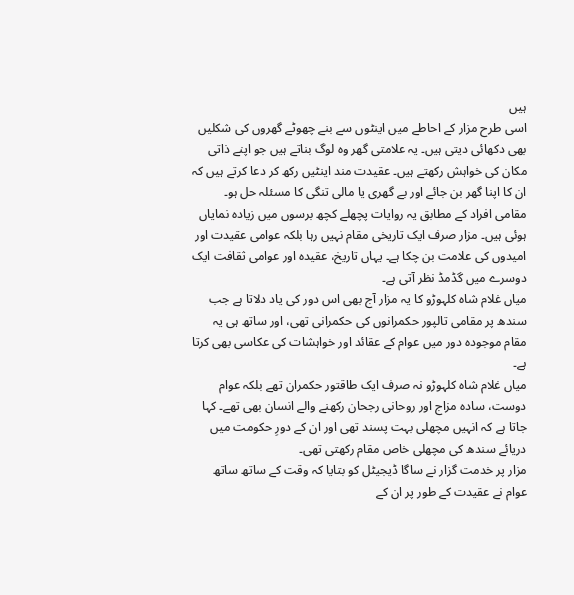ہیں
اسی طرح مزار کے احاطے میں اینٹوں سے بنے چھوٹے گھروں کی شکلیں بھی دکھائی دیتی ہیں۔ یہ علامتی گھر وہ لوگ بناتے ہیں جو اپنے ذاتی مکان کی خواہش رکھتے ہیں۔ عقیدت مند اینٹیں رکھ کر دعا کرتے ہیں کہ ان کا اپنا گھر بن جائے اور بے گھری یا مالی تنگی کا مسئلہ حل ہو۔
مقامی افراد کے مطابق یہ روایات پچھلے کچھ برسوں میں زیادہ نمایاں ہوئی ہیں۔ مزار صرف ایک تاریخی مقام نہیں رہا بلکہ عوامی عقیدت اور امیدوں کی علامت بن چکا ہے۔ یہاں تاریخ، عقیدہ اور عوامی ثقافت ایک دوسرے میں گڈمڈ نظر آتی ہے۔
میاں غلام شاہ کلہوڑو کا یہ مزار آج بھی اس دور کی یاد دلاتا ہے جب سندھ پر مقامی تالپور حکمرانوں کی حکمرانی تھی، اور ساتھ ہی یہ مقام موجودہ دور میں عوام کے عقائد اور خواہشات کی عکاسی بھی کرتا ہے۔
میاں غلام شاہ کلہوڑو نہ صرف ایک طاقتور حکمران تھے بلکہ عوام دوست، سادہ مزاج اور روحانی رجحان رکھنے والے انسان بھی تھے۔ کہا جاتا ہے کہ انہیں مچھلی بہت پسند تھی اور ان کے دورِ حکومت میں دریائے سندھ کی مچھلی خاص مقام رکھتی تھی۔
مزار پر خدمت گزار نے ساگا ڈیجیٹل کو بتایا کہ وقت کے ساتھ ساتھ عوام نے عقیدت کے طور پر ان کے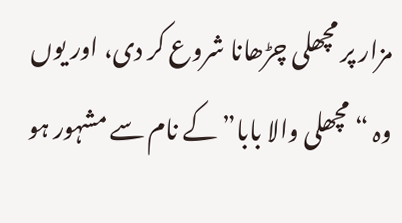مزار پر مچھلی چڑھانا شروع کر دی، اور یوں وہ “مچھلی والا بابا” کے نام سے مشہور ہو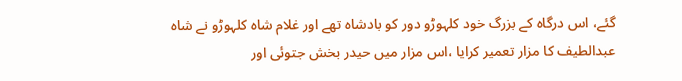گئے، اس درگاہ کے بزرگ خود کلہوڑو دور کو بادشاہ تھے اور غلام شاہ کلہوڑو نے شاہ عبدالطیف کا مزار تعمیر کرایا ،اس مزار میں حیدر بخش جتوئی اور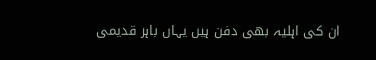ان کی اہلیہ بھی دفن ہیں یہاں باہر قدیمی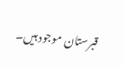قبرستان موجود ہیں۔